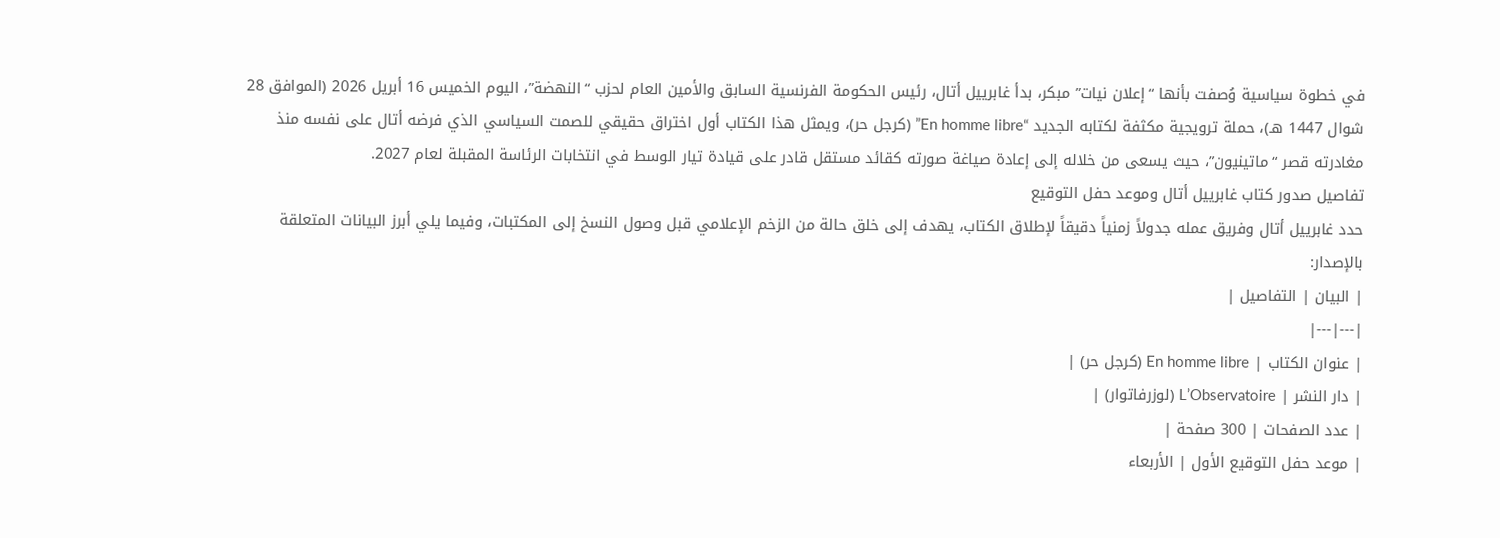في خطوة سياسية وُصفت بأنها “إعلان نيات” مبكر، بدأ غابرييل أتال، رئيس الحكومة الفرنسية السابق والأمين العام لحزب “النهضة”، اليوم الخميس 16 أبريل 2026 (الموافق 28 شوال 1447 هـ)، حملة ترويجية مكثفة لكتابه الجديد “En homme libre” (كرجل حر)، ويمثل هذا الكتاب أول اختراق حقيقي للصمت السياسي الذي فرضه أتال على نفسه منذ مغادرته قصر “ماتينيون”، حيث يسعى من خلاله إلى إعادة صياغة صورته كقائد مستقل قادر على قيادة تيار الوسط في انتخابات الرئاسة المقبلة لعام 2027.
تفاصيل صدور كتاب غابرييل أتال وموعد حفل التوقيع
حدد غابرييل أتال وفريق عمله جدولاً زمنياً دقيقاً لإطلاق الكتاب، يهدف إلى خلق حالة من الزخم الإعلامي قبل وصول النسخ إلى المكتبات، وفيما يلي أبرز البيانات المتعلقة بالإصدار:
| البيان | التفاصيل |
|---|---|
| عنوان الكتاب | En homme libre (كرجل حر) |
| دار النشر | L’Observatoire (لوزرفاتوار) |
| عدد الصفحات | 300 صفحة |
| موعد حفل التوقيع الأول | الأربعاء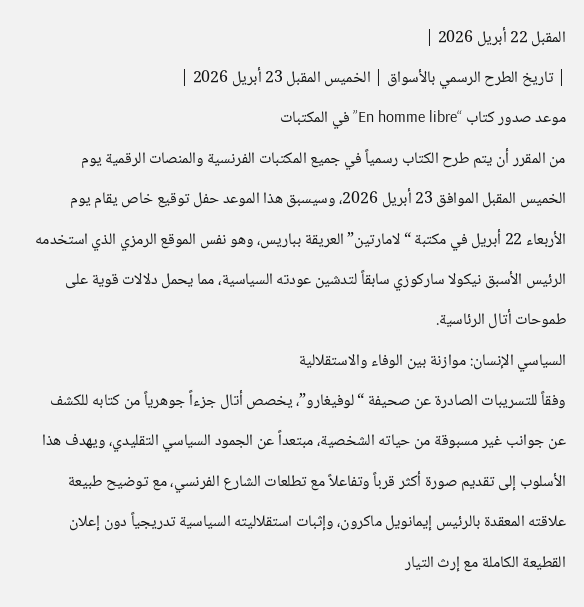المقبل 22 أبريل 2026 |
| تاريخ الطرح الرسمي بالأسواق | الخميس المقبل 23 أبريل 2026 |
موعد صدور كتاب “En homme libre” في المكتبات
من المقرر أن يتم طرح الكتاب رسمياً في جميع المكتبات الفرنسية والمنصات الرقمية يوم الخميس المقبل الموافق 23 أبريل 2026، وسيسبق هذا الموعد حفل توقيع خاص يقام يوم الأربعاء 22 أبريل في مكتبة “لامارتين” العريقة بباريس، وهو نفس الموقع الرمزي الذي استخدمه الرئيس الأسبق نيكولا ساركوزي سابقاً لتدشين عودته السياسية، مما يحمل دلالات قوية على طموحات أتال الرئاسية.
السياسي الإنسان: موازنة بين الوفاء والاستقلالية
وفقاً للتسريبات الصادرة عن صحيفة “لوفيغارو”، يخصص أتال جزءاً جوهرياً من كتابه للكشف عن جوانب غير مسبوقة من حياته الشخصية، مبتعداً عن الجمود السياسي التقليدي، ويهدف هذا الأسلوب إلى تقديم صورة أكثر قرباً وتفاعلاً مع تطلعات الشارع الفرنسي، مع توضيح طبيعة علاقته المعقدة بالرئيس إيمانويل ماكرون، وإثبات استقلاليته السياسية تدريجياً دون إعلان القطيعة الكاملة مع إرث التيار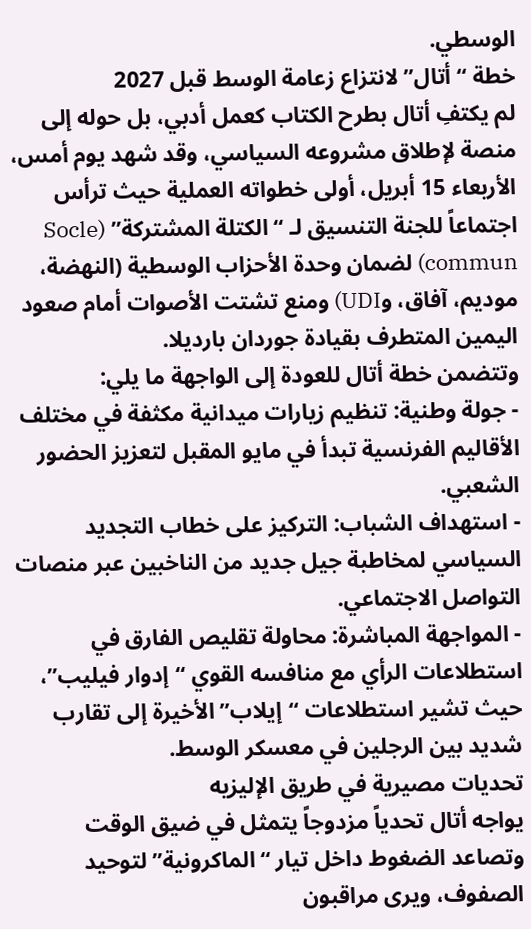الوسطي.
خطة “أتال” لانتزاع زعامة الوسط قبل 2027
لم يكتفِ أتال بطرح الكتاب كعمل أدبي، بل حوله إلى منصة لإطلاق مشروعه السياسي، وقد شهد يوم أمس، الأربعاء 15 أبريل، أولى خطواته العملية حيث ترأس اجتماعاً للجنة التنسيق لـ “الكتلة المشتركة” (Socle commun) لضمان وحدة الأحزاب الوسطية (النهضة، موديم، آفاق، وUDI) ومنع تشتت الأصوات أمام صعود اليمين المتطرف بقيادة جوردان بارديلا.
وتتضمن خطة أتال للعودة إلى الواجهة ما يلي:
- جولة وطنية: تنظيم زيارات ميدانية مكثفة في مختلف الأقاليم الفرنسية تبدأ في مايو المقبل لتعزيز الحضور الشعبي.
- استهداف الشباب: التركيز على خطاب التجديد السياسي لمخاطبة جيل جديد من الناخبين عبر منصات التواصل الاجتماعي.
- المواجهة المباشرة: محاولة تقليص الفارق في استطلاعات الرأي مع منافسه القوي “إدوار فيليب”، حيث تشير استطلاعات “إيلاب” الأخيرة إلى تقارب شديد بين الرجلين في معسكر الوسط.
تحديات مصيرية في طريق الإليزيه
يواجه أتال تحدياً مزدوجاً يتمثل في ضيق الوقت وتصاعد الضغوط داخل تيار “الماكرونية” لتوحيد الصفوف، ويرى مراقبون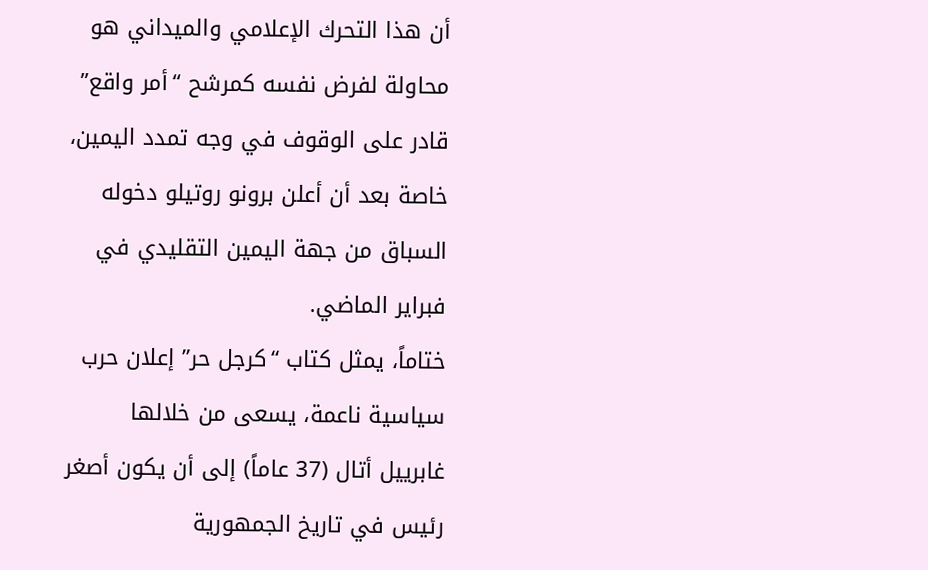أن هذا التحرك الإعلامي والميداني هو محاولة لفرض نفسه كمرشح “أمر واقع” قادر على الوقوف في وجه تمدد اليمين، خاصة بعد أن أعلن برونو روتيلو دخوله السباق من جهة اليمين التقليدي في فبراير الماضي.
ختاماً، يمثل كتاب “كرجل حر” إعلان حرب سياسية ناعمة، يسعى من خلالها غابرييل أتال (37 عاماً) إلى أن يكون أصغر رئيس في تاريخ الجمهورية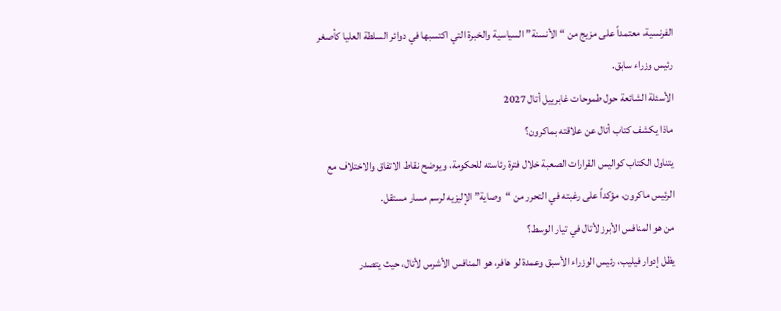الفرنسية، معتمداً على مزيج من “الأنسنة” السياسية والخبرة التي اكتسبها في دوائر السلطة العليا كأصغر رئيس وزراء سابق.
الأسئلة الشائعة حول طموحات غابرييل أتال 2027
ماذا يكشف كتاب أتال عن علاقته بماكرون؟
يتناول الكتاب كواليس القرارات الصعبة خلال فترة رئاسته للحكومة، ويوضح نقاط الاتفاق والاختلاف مع الرئيس ماكرون، مؤكداً على رغبته في التحرر من “وصاية” الإليزيه لرسم مسار مستقل.
من هو المنافس الأبرز لأتال في تيار الوسط؟
يظل إدوار فيليب، رئيس الوزراء الأسبق وعمدة لو هافر، هو المنافس الأشرس لأتال، حيث يتصدر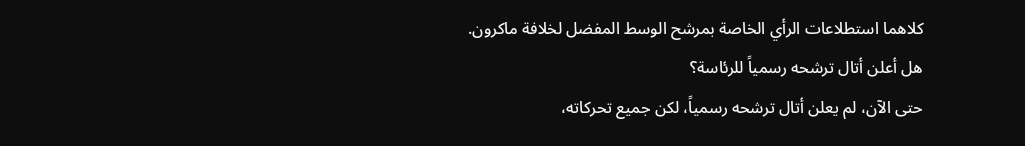كلاهما استطلاعات الرأي الخاصة بمرشح الوسط المفضل لخلافة ماكرون.
هل أعلن أتال ترشحه رسمياً للرئاسة؟
حتى الآن، لم يعلن أتال ترشحه رسمياً، لكن جميع تحركاته،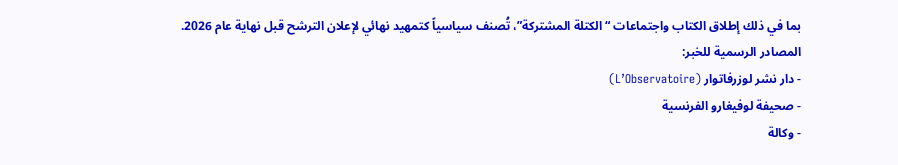بما في ذلك إطلاق الكتاب واجتماعات “الكتلة المشتركة”، تُصنف سياسياً كتمهيد نهائي لإعلان الترشح قبل نهاية عام 2026.
المصادر الرسمية للخبر:
- دار نشر لوزرفاتوار (L’Observatoire)
- صحيفة لوفيغارو الفرنسية
- وكالة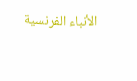الأنباء الفرنسية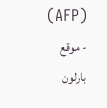(AFP)
- موقع بارلون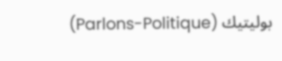بوليتيك (Parlons-Politique)